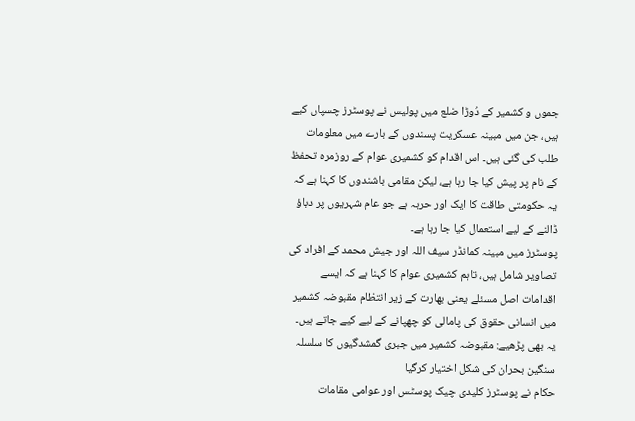جموں و کشمیر کے دُوڑا ضلع میں پولیس نے پوسٹرز چسپاں کیے ہیں، جن میں مبینہ عسکریت پسندوں کے بارے میں معلومات طلب کی گئی ہیں۔ اس اقدام کو کشمیری عوام کے روزمرہ تحفظ کے نام پر پیش کیا جا رہا ہے، لیکن مقامی باشندوں کا کہنا ہے کہ یہ حکومتی طاقت کا ایک اور حربہ ہے جو عام شہریوں پر دباؤ ڈالنے کے لیے استعمال کیا جا رہا ہے۔
پوسٹرز میں مبینہ کمانڈر سیف اللہ اور جیش محمد کے افراد کی تصاویر شامل ہیں، تاہم کشمیری عوام کا کہنا ہے کہ ایسے اقدامات اصل مسئلے یعنی بھارت کے زیر انتظام مقبوضہ کشمیر میں انسانی حقوق کی پامالی کو چھپانے کے لیے کیے جاتے ہیں۔
یہ بھی پڑھیے: مقبوضہ کشمیر میں جبری گمشدگیوں کا سلسلہ سنگین بحران کی شکل اختیار کرگیا
حکام نے پوسٹرز کلیدی چیک پوسٹس اور عوامی مقامات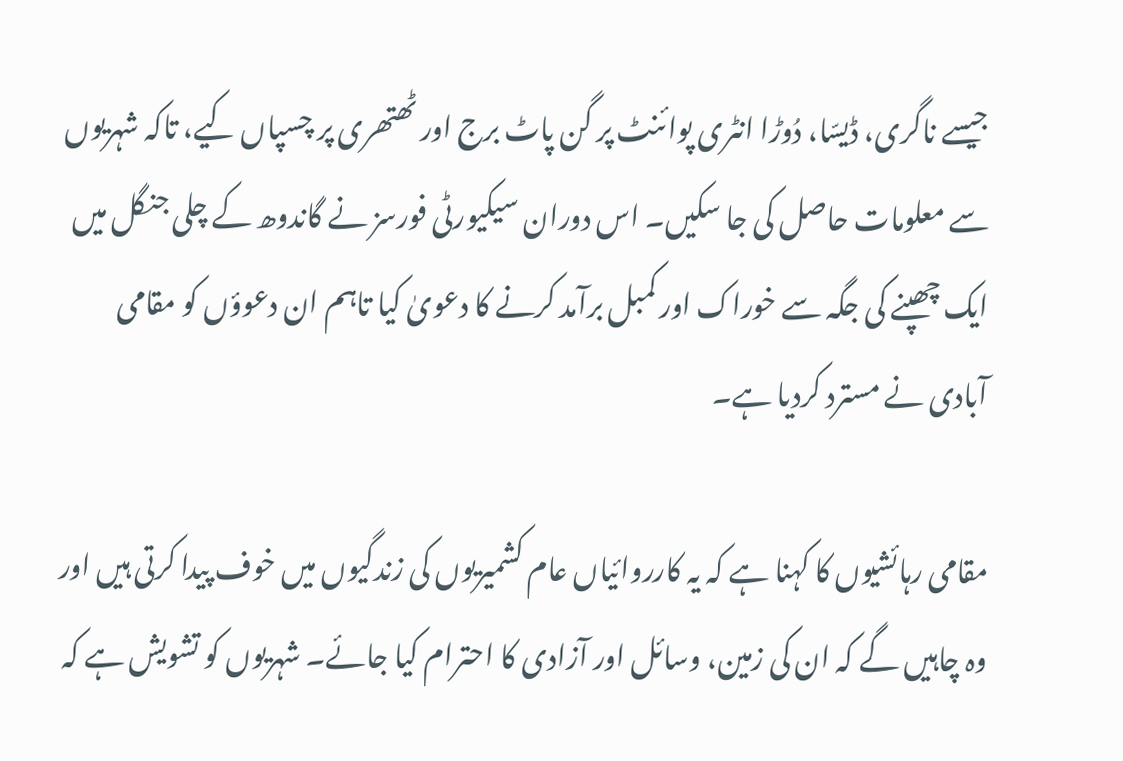جیسے ناگری، ڈیسّا، دُوڑا انٹری پوائنٹ پر گن پاٹ برج اور ٹھتھری پر چسپاں کیے، تاکہ شہریوں سے معلومات حاصل کی جا سکیں۔ اس دوران سیکیورٹی فورسز نے گاندوھ کے چلی جنگل میں ایک چھپنے کی جگہ سے خوراک اور کمبل برآمد کرنے کا دعویٰ کیا تاہم ان دعوؤں کو مقامی آبادی نے مسترد کردیا ہے۔

مقامی رہائشیوں کا کہنا ہے کہ یہ کارروائیاں عام کشمیریوں کی زندگیوں میں خوف پیدا کرتی ہیں اور وہ چاہیں گے کہ ان کی زمین، وسائل اور آزادی کا احترام کیا جائے۔ شہریوں کو تشویش ہے کہ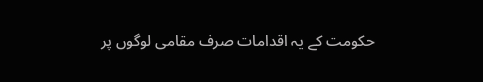حکومت کے یہ اقدامات صرف مقامی لوگوں پر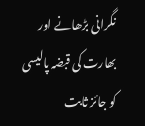نگرانی بڑھانے اور بھارت کی قبضہ پالیسی کو جائز ثابت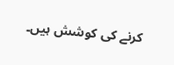کرنے کی کوشش ہیں۔